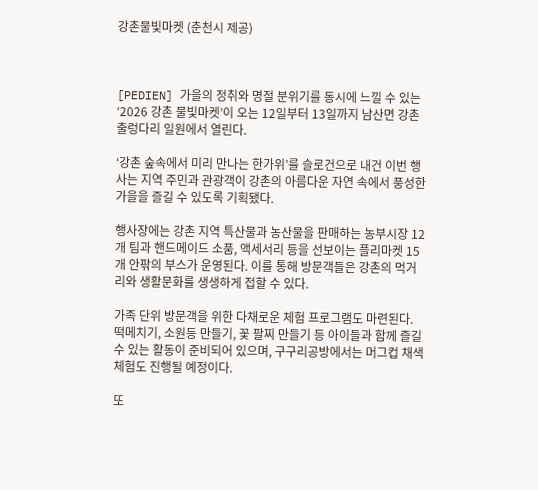강촌물빛마켓 (춘천시 제공)



[PEDIEN] 가을의 정취와 명절 분위기를 동시에 느낄 수 있는 ‘2026 강촌 물빛마켓’이 오는 12일부터 13일까지 남산면 강촌 출렁다리 일원에서 열린다.

‘강촌 숲속에서 미리 만나는 한가위’를 슬로건으로 내건 이번 행사는 지역 주민과 관광객이 강촌의 아름다운 자연 속에서 풍성한 가을을 즐길 수 있도록 기획됐다.

행사장에는 강촌 지역 특산물과 농산물을 판매하는 농부시장 12개 팀과 핸드메이드 소품, 액세서리 등을 선보이는 플리마켓 15개 안팎의 부스가 운영된다. 이를 통해 방문객들은 강촌의 먹거리와 생활문화를 생생하게 접할 수 있다.

가족 단위 방문객을 위한 다채로운 체험 프로그램도 마련된다. 떡메치기, 소원등 만들기, 꽃 팔찌 만들기 등 아이들과 함께 즐길 수 있는 활동이 준비되어 있으며, 구구리공방에서는 머그컵 채색 체험도 진행될 예정이다.

또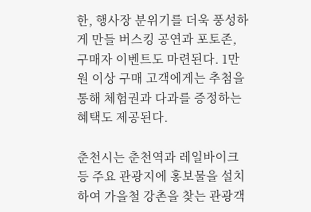한, 행사장 분위기를 더욱 풍성하게 만들 버스킹 공연과 포토존, 구매자 이벤트도 마련된다. 1만원 이상 구매 고객에게는 추첨을 통해 체험권과 다과를 증정하는 혜택도 제공된다.

춘천시는 춘천역과 레일바이크 등 주요 관광지에 홍보물을 설치하여 가을철 강촌을 찾는 관광객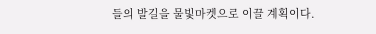들의 발길을 물빛마켓으로 이끌 계획이다.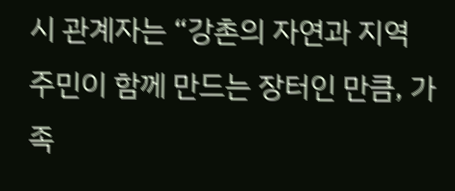시 관계자는 “강촌의 자연과 지역 주민이 함께 만드는 장터인 만큼, 가족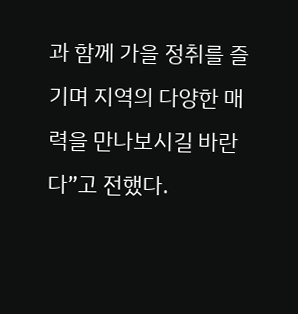과 함께 가을 정취를 즐기며 지역의 다양한 매력을 만나보시길 바란다”고 전했다.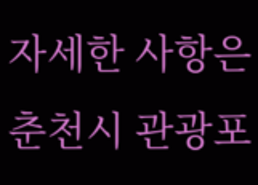자세한 사항은 춘천시 관광포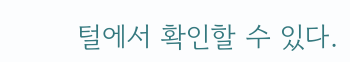털에서 확인할 수 있다.